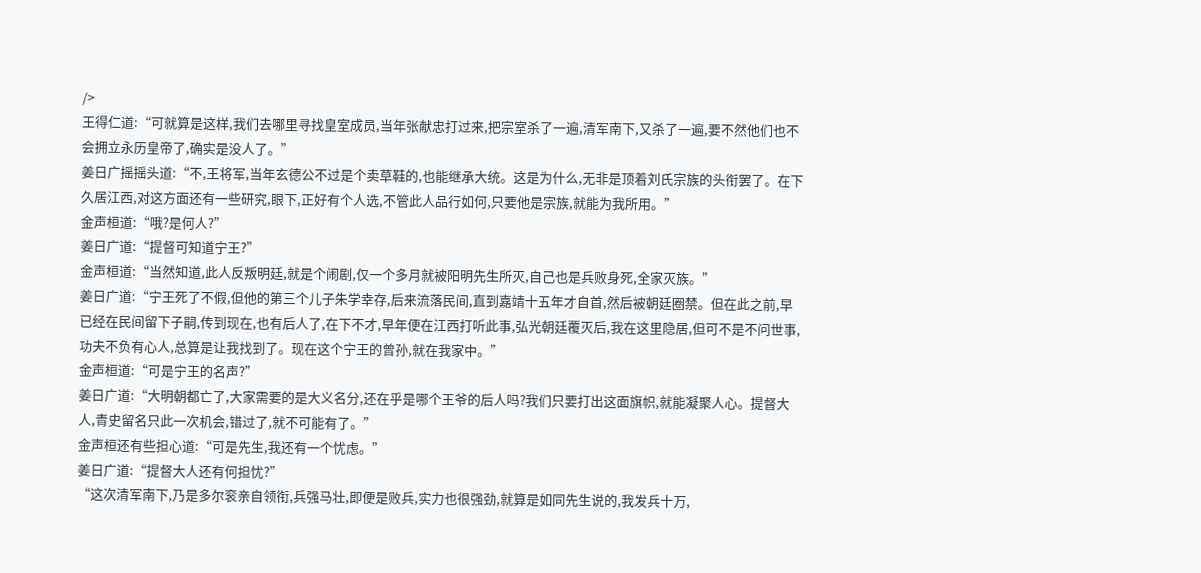/>
王得仁道:“可就算是这样,我们去哪里寻找皇室成员,当年张献忠打过来,把宗室杀了一遍,清军南下,又杀了一遍,要不然他们也不会拥立永历皇帝了,确实是没人了。”
姜日广摇摇头道:“不,王将军,当年玄德公不过是个卖草鞋的,也能继承大统。这是为什么,无非是顶着刘氏宗族的头衔罢了。在下久居江西,对这方面还有一些研究,眼下,正好有个人选,不管此人品行如何,只要他是宗族,就能为我所用。”
金声桓道:“哦?是何人?”
姜日广道:“提督可知道宁王?”
金声桓道:“当然知道,此人反叛明廷,就是个闹剧,仅一个多月就被阳明先生所灭,自己也是兵败身死,全家灭族。”
姜日广道:“宁王死了不假,但他的第三个儿子朱学幸存,后来流落民间,直到嘉靖十五年才自首,然后被朝廷圈禁。但在此之前,早已经在民间留下子嗣,传到现在,也有后人了,在下不才,早年便在江西打听此事,弘光朝廷覆灭后,我在这里隐居,但可不是不问世事,功夫不负有心人,总算是让我找到了。现在这个宁王的曾孙,就在我家中。”
金声桓道:“可是宁王的名声?”
姜日广道:“大明朝都亡了,大家需要的是大义名分,还在乎是哪个王爷的后人吗?我们只要打出这面旗帜,就能凝聚人心。提督大人,青史留名只此一次机会,错过了,就不可能有了。”
金声桓还有些担心道:“可是先生,我还有一个忧虑。”
姜日广道:“提督大人还有何担忧?”
“这次清军南下,乃是多尔衮亲自领衔,兵强马壮,即便是败兵,实力也很强劲,就算是如同先生说的,我发兵十万,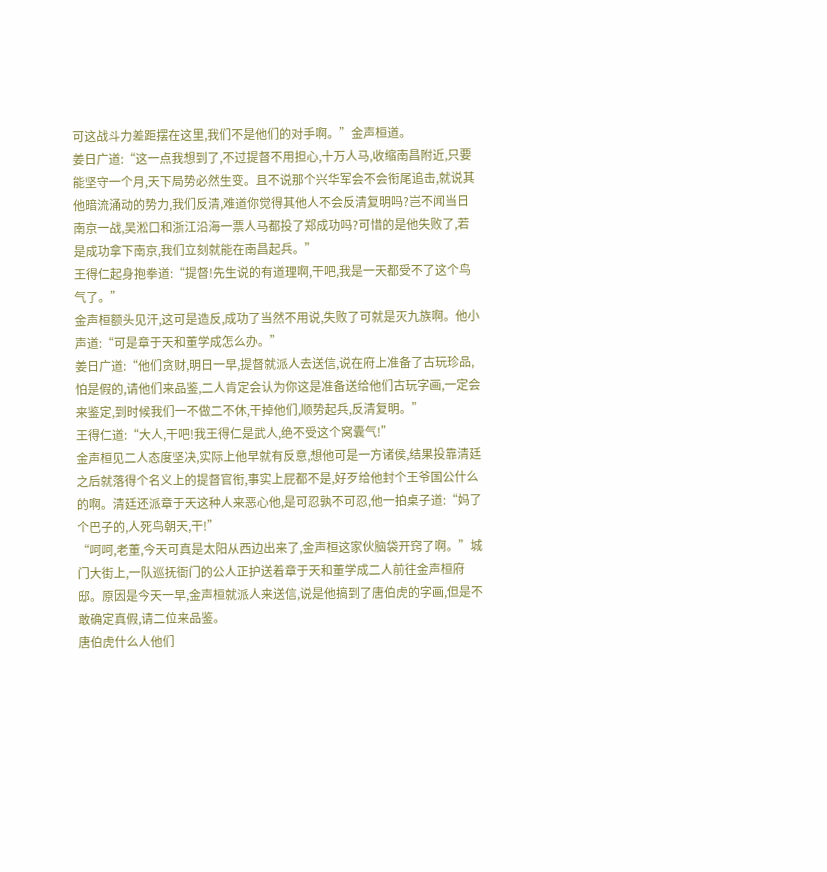可这战斗力差距摆在这里,我们不是他们的对手啊。”金声桓道。
姜日广道:“这一点我想到了,不过提督不用担心,十万人马,收缩南昌附近,只要能坚守一个月,天下局势必然生变。且不说那个兴华军会不会衔尾追击,就说其他暗流涌动的势力,我们反清,难道你觉得其他人不会反清复明吗?岂不闻当日南京一战,吴淞口和浙江沿海一票人马都投了郑成功吗?可惜的是他失败了,若是成功拿下南京,我们立刻就能在南昌起兵。”
王得仁起身抱拳道:“提督!先生说的有道理啊,干吧,我是一天都受不了这个鸟气了。”
金声桓额头见汗,这可是造反,成功了当然不用说,失败了可就是灭九族啊。他小声道:“可是章于天和董学成怎么办。”
姜日广道:“他们贪财,明日一早,提督就派人去送信,说在府上准备了古玩珍品,怕是假的,请他们来品鉴,二人肯定会认为你这是准备送给他们古玩字画,一定会来鉴定,到时候我们一不做二不休,干掉他们,顺势起兵,反清复明。”
王得仁道:“大人,干吧!我王得仁是武人,绝不受这个窝囊气!”
金声桓见二人态度坚决,实际上他早就有反意,想他可是一方诸侯,结果投靠清廷之后就落得个名义上的提督官衔,事实上屁都不是,好歹给他封个王爷国公什么的啊。清廷还派章于天这种人来恶心他,是可忍孰不可忍,他一拍桌子道:“妈了个巴子的,人死鸟朝天,干!”
“呵呵,老董,今天可真是太阳从西边出来了,金声桓这家伙脑袋开窍了啊。”城门大街上,一队巡抚衙门的公人正护送着章于天和董学成二人前往金声桓府邸。原因是今天一早,金声桓就派人来送信,说是他搞到了唐伯虎的字画,但是不敢确定真假,请二位来品鉴。
唐伯虎什么人他们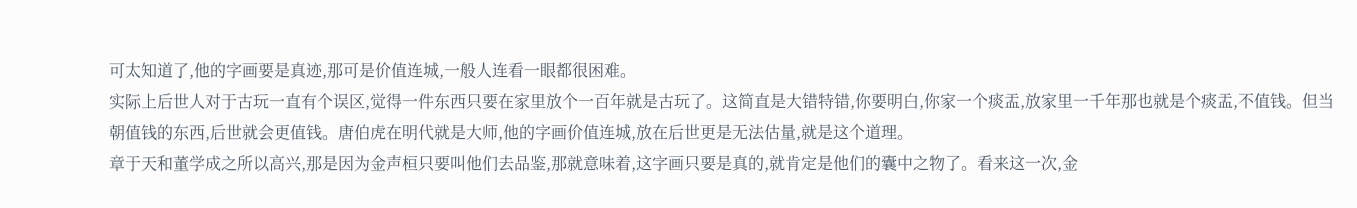可太知道了,他的字画要是真迹,那可是价值连城,一般人连看一眼都很困难。
实际上后世人对于古玩一直有个误区,觉得一件东西只要在家里放个一百年就是古玩了。这简直是大错特错,你要明白,你家一个痰盂,放家里一千年那也就是个痰盂,不值钱。但当朝值钱的东西,后世就会更值钱。唐伯虎在明代就是大师,他的字画价值连城,放在后世更是无法估量,就是这个道理。
章于天和董学成之所以高兴,那是因为金声桓只要叫他们去品鉴,那就意味着,这字画只要是真的,就肯定是他们的囊中之物了。看来这一次,金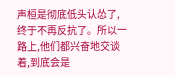声桓是彻底低头认怂了,终于不再反抗了。所以一路上,他们都兴奋地交谈着,到底会是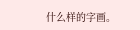什么样的字画。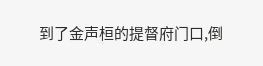到了金声桓的提督府门口,倒